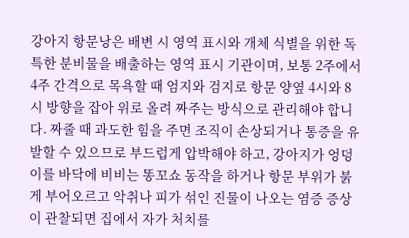강아지 항문낭은 배변 시 영역 표시와 개체 식별을 위한 독특한 분비물을 배출하는 영역 표시 기관이며, 보통 2주에서 4주 간격으로 목욕할 때 엄지와 검지로 항문 양옆 4시와 8시 방향을 잡아 위로 올려 짜주는 방식으로 관리해야 합니다. 짜줄 때 과도한 힘을 주면 조직이 손상되거나 통증을 유발할 수 있으므로 부드럽게 압박해야 하고, 강아지가 엉덩이를 바닥에 비비는 똥꼬쇼 동작을 하거나 항문 부위가 붉게 부어오르고 악취나 피가 섞인 진물이 나오는 염증 증상이 관찰되면 집에서 자가 처치를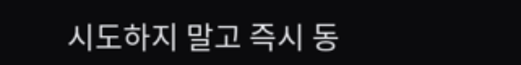시도하지 말고 즉시 동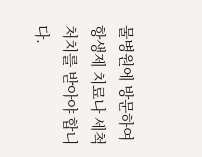물병원에 방문하여 항생제 치료나 세척 처치를 받아야 합니다.